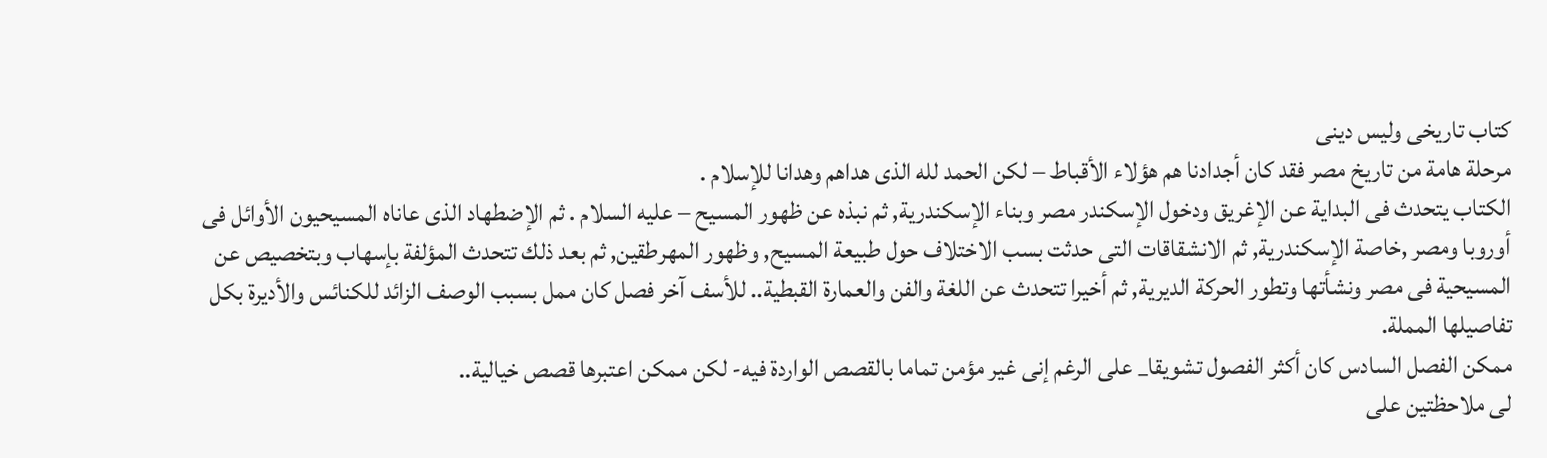كتاب تاريخى وليس دينى
مرحلة هامة من تاريخ مصر فقد كان أجدادنا هم هؤلاء الأقباط – لكن الحمد لله الذى هداهم وهدانا للإسلام .
الكتاب يتحدث فى البداية عن الإغريق ودخول الإسكندر مصر وبناء الإسكندرية, ثم نبذه عن ظهور المسيح – عليه السلام . ثم الإضطهاد الذى عاناه المسيحيون الأوائل فى أوروبا ومصر ,خاصة الإسكندرية, ثم الانشقاقات التى حدثت بسب الاختلاف حول طبيعة المسيح, وظهور المهرطقين, ثم بعد ذلك تتحدث المؤلفة بإسهاب وبتخصيص عن المسيحية فى مصر ونشأتها وتطور الحركة الديرية, ثم أخيرا تتحدث عن اللغة والفن والعمارة القبطية.. للأسف آخر فصل كان ممل بسبب الوصف الزائد للكنائس والأديرة بكل تفاصيلها المملة.
ممكن الفصل السادس كان أكثر الفصول تشويقا_ على الرغم إنى غير مؤمن تماما بالقصص الواردة فيه- لكن ممكن اعتبرها قصص خيالية..
لى ملاحظتين على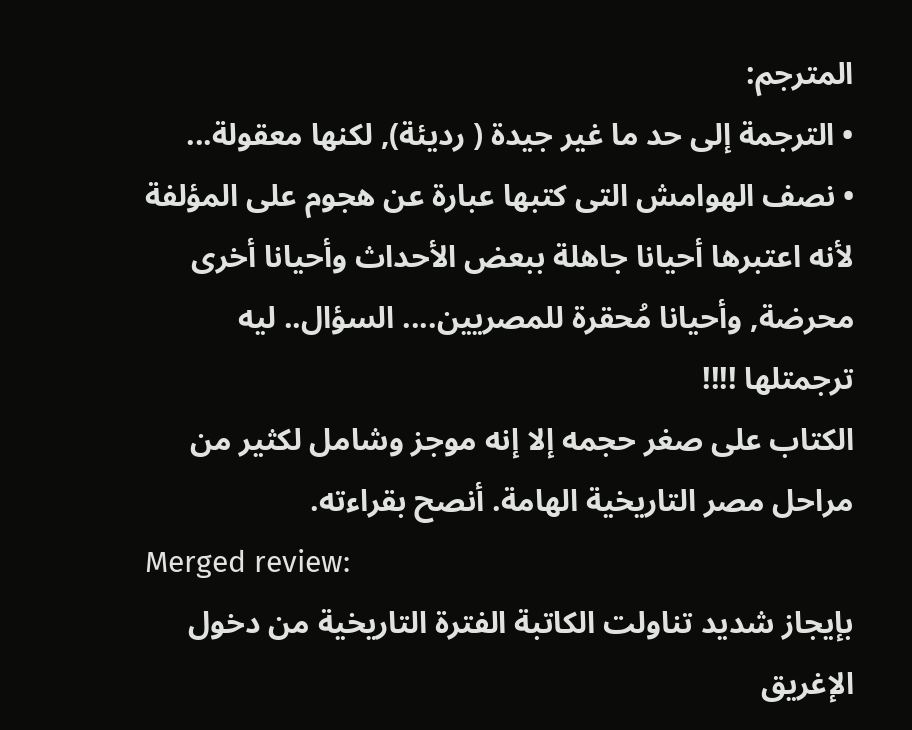المترجم:
• الترجمة إلى حد ما غير جيدة ( رديئة), لكنها معقولة...
• نصف الهوامش التى كتبها عبارة عن هجوم على المؤلفة لأنه اعتبرها أحيانا جاهلة ببعض الأحداث وأحيانا أخرى محرضة, وأحيانا مُحقرة للمصريين.... السؤال.. ليه ترجمتلها !!!!
الكتاب على صغر حجمه إلا إنه موجز وشامل لكثير من مراحل مصر التاريخية الهامة. أنصح بقراءته.
Merged review:
بإيجاز شديد تناولت الكاتبة الفترة التاريخية من دخول الإغريق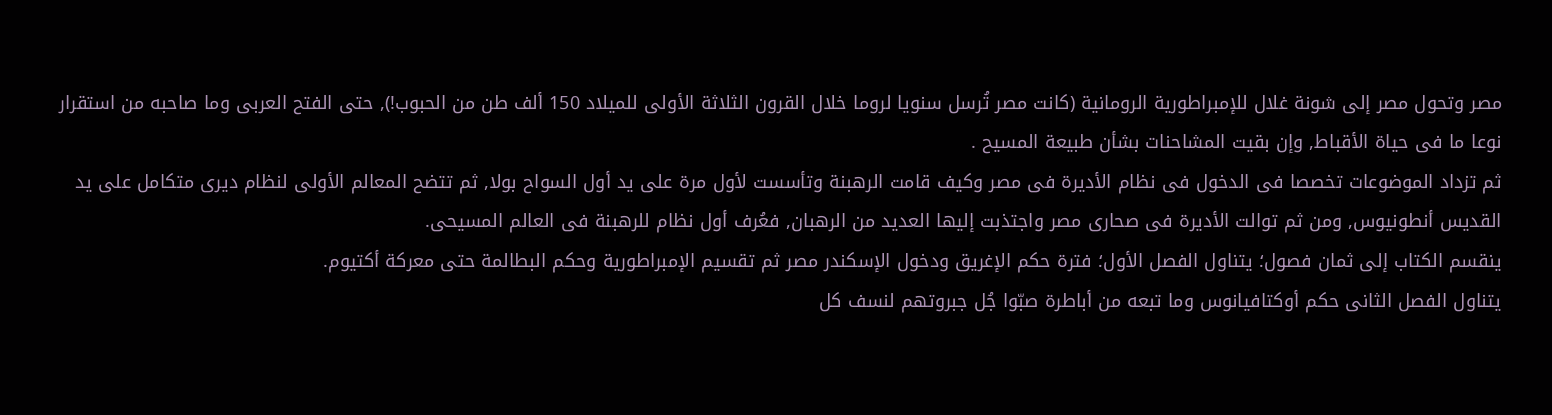مصر وتحول مصر إلى شونة غلال للإمبراطورية الرومانية (كانت مصر تُرسل سنويا لروما خلال القرون الثلاثة الأولى للميلاد 150 ألف طن من الحبوب!), حتى الفتح العربى وما صاحبه من استقرار نوعا ما فى حياة الأقباط, وإن بقيت المشاحنات بشأن طبيعة المسيح .
ثم تزداد الموضوعات تخصصا فى الدخول فى نظام الأديرة فى مصر وكيف قامت الرهبنة وتأسست لأول مرة على يد أول السواح بولا, ثم تتضح المعالم الأولى لنظام ديرى متكامل على يد القديس أنطونيوس, ومن ثم توالت الأديرة فى صحارى مصر واجتذبت إليها العديد من الرهبان, فعُرف أول نظام للرهبنة فى العالم المسيحى.
ينقسم الكتاب إلى ثمان فصول؛ يتناول الفصل الأول؛ فترة حكم الإغريق ودخول الإسكندر مصر ثم تقسيم الإمبراطورية وحكم البطالمة حتى معركة أكتيوم.
يتناول الفصل الثانى حكم أوكتافيانوس وما تبعه من أباطرة صبّوا جُل جبروتهم لنسف كل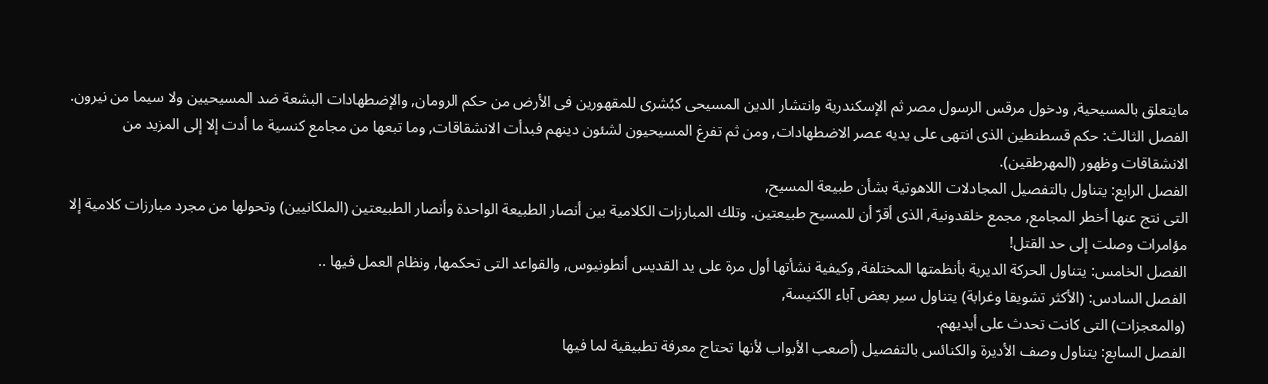مايتعلق بالمسيحية, ودخول مرقس الرسول مصر ثم الإسكندرية وانتشار الدين المسيحى كبُشرى للمقهورين فى الأرض من حكم الرومان, والإضطهادات البشعة ضد المسيحيين ولا سيما من نيرون.
الفصل الثالث: حكم قسطنطين الذى انتهى على يديه عصر الاضطهادات, ومن ثم تفرغ المسيحيون لشئون دينهم فبدأت الانشقاقات, وما تبعها من مجامع كنسية ما أدت إلا إلى المزيد من الانشقاقات وظهور (المهرطقين).
الفصل الرابع: يتناول بالتفصيل المجادلات اللاهوتية بشأن طبيعة المسيح,
التى نتج عنها أخطر المجامع, مجمع خلقدونية, الذى أقرّ أن للمسيح طبيعتين. وتلك المبارزات الكلامية بين أنصار الطبيعة الواحدة وأنصار الطبيعتين (الملكانيين) وتحولها من مجرد مبارزات كلامية إلا مؤامرات وصلت إلى حد القتل!
الفصل الخامس: يتناول الحركة الديرية بأنظمتها المختلفة, وكيفية نشأتها أول مرة على يد القديس أنطونيوس, والقواعد التى تحكمها, ونظام العمل فيها ..
الفصل السادس: (الأكثر تشويقا وغرابة) يتناول سير بعض آباء الكنيسة,
(والمعجزات) التى كانت تحدث على أيديهم.
الفصل السابع: يتناول وصف الأديرة والكنائس بالتفصيل (أصعب الأبواب لأنها تحتاج معرفة تطبيقية لما فيها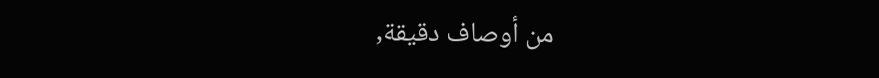من أوصاف دقيقة,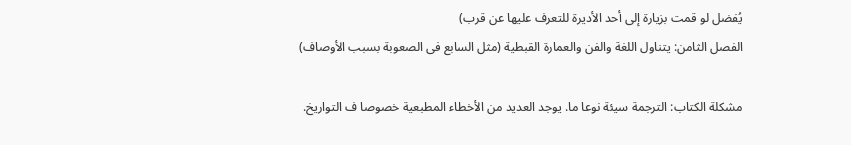يُفضل لو قمت بزيارة إلى أحد الأديرة للتعرف عليها عن قرب)
الفصل الثامن: يتناول اللغة والفن والعمارة القبطية (مثل السابع فى الصعوبة بسبب الأوصاف)

مشكلة الكتاب: الترجمة سيئة نوعا ما. يوجد العديد من الأخطاء المطبعية خصوصا ف التواريخ.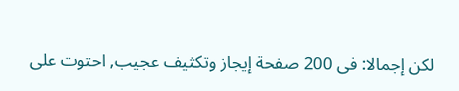لكن إجمالا: فى 200 صفحة إيجاز وتكثيف عجيب, احتوت على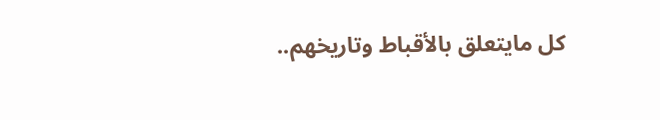كل مايتعلق بالأقباط وتاريخهم..